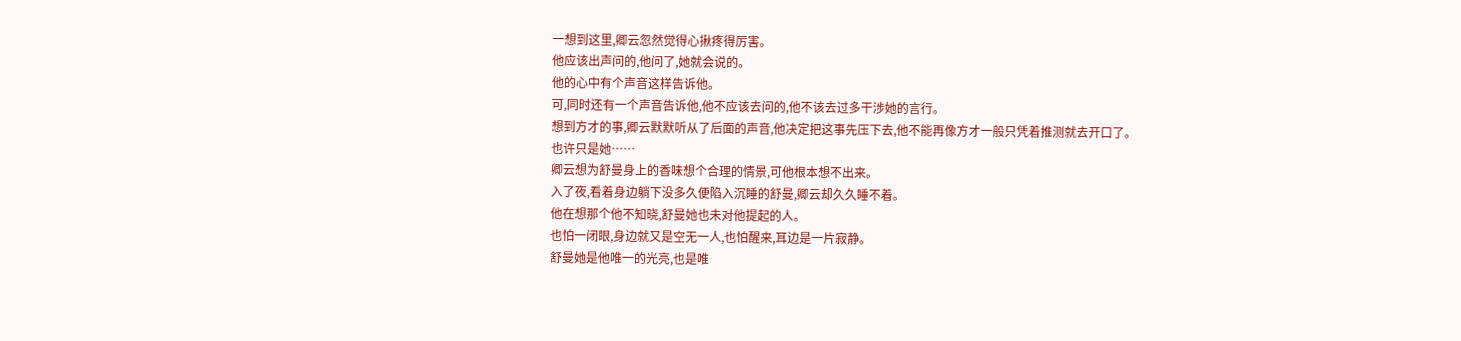一想到这里,卿云忽然觉得心揪疼得厉害。
他应该出声问的,他问了,她就会说的。
他的心中有个声音这样告诉他。
可,同时还有一个声音告诉他,他不应该去问的,他不该去过多干涉她的言行。
想到方才的事,卿云默默听从了后面的声音,他决定把这事先压下去,他不能再像方才一般只凭着推测就去开口了。
也许只是她……
卿云想为舒曼身上的香味想个合理的情景,可他根本想不出来。
入了夜,看着身边躺下没多久便陷入沉睡的舒曼,卿云却久久睡不着。
他在想那个他不知晓,舒曼她也未对他提起的人。
也怕一闭眼,身边就又是空无一人,也怕醒来,耳边是一片寂静。
舒曼她是他唯一的光亮,也是唯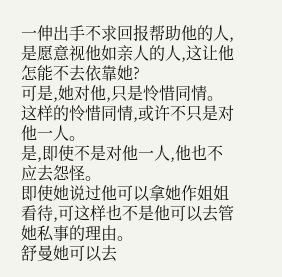一伸出手不求回报帮助他的人,是愿意视他如亲人的人,这让他怎能不去依靠她?
可是,她对他,只是怜惜同情。
这样的怜惜同情,或许不只是对他一人。
是,即使不是对他一人,他也不应去怨怪。
即使她说过他可以拿她作姐姐看待,可这样也不是他可以去管她私事的理由。
舒曼她可以去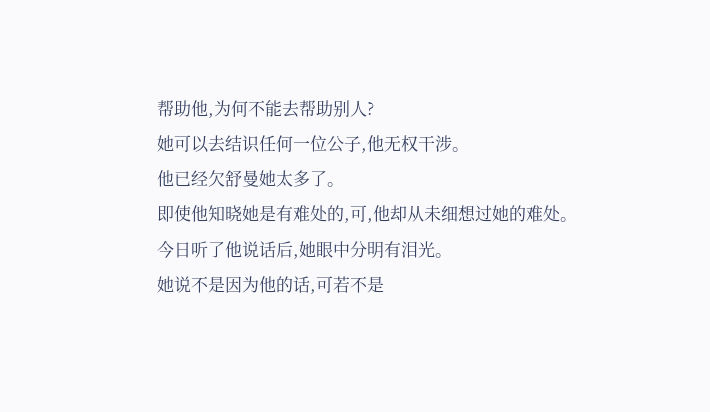帮助他,为何不能去帮助别人?
她可以去结识任何一位公子,他无权干涉。
他已经欠舒曼她太多了。
即使他知晓她是有难处的,可,他却从未细想过她的难处。
今日听了他说话后,她眼中分明有泪光。
她说不是因为他的话,可若不是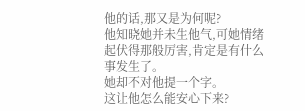他的话,那又是为何呢?
他知晓她并未生他气,可她情绪起伏得那般厉害,肯定是有什么事发生了。
她却不对他提一个字。
这让他怎么能安心下来?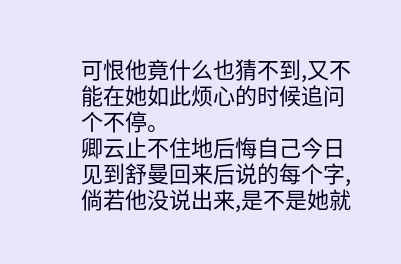可恨他竟什么也猜不到,又不能在她如此烦心的时候追问个不停。
卿云止不住地后悔自己今日见到舒曼回来后说的每个字,倘若他没说出来,是不是她就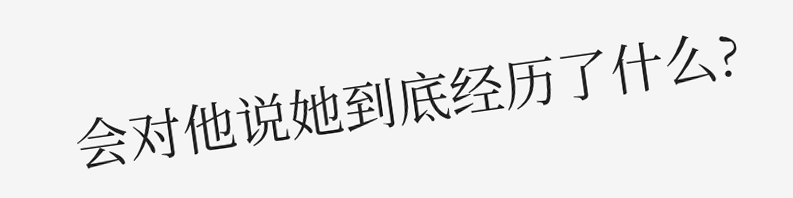会对他说她到底经历了什么?